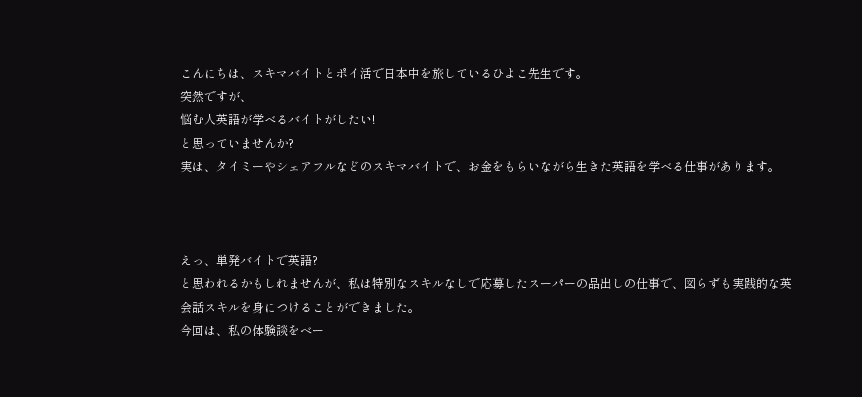こんにちは、スキマバイトとポイ活で日本中を旅しているひよこ先生です。
突然ですが、
悩む人英語が学べるバイトがしたい!
と思っていませんか?
実は、タイミーやシェアフルなどのスキマバイトで、お金をもらいながら生きた英語を学べる仕事があります。



えっ、単発バイトで英語?
と思われるかもしれませんが、私は特別なスキルなしで応募したスーパーの品出しの仕事で、図らずも実践的な英会話スキルを身につけることができました。
今回は、私の体験談をベー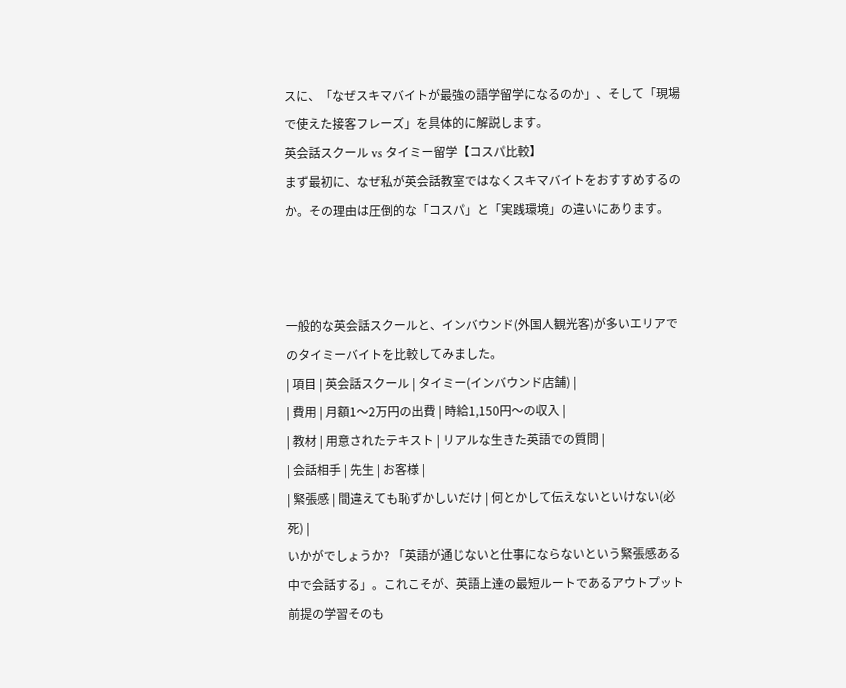スに、「なぜスキマバイトが最強の語学留学になるのか」、そして「現場で使えた接客フレーズ」を具体的に解説します。
英会話スクール vs タイミー留学【コスパ比較】
まず最初に、なぜ私が英会話教室ではなくスキマバイトをおすすめするのか。その理由は圧倒的な「コスパ」と「実践環境」の違いにあります。



一般的な英会話スクールと、インバウンド(外国人観光客)が多いエリアでのタイミーバイトを比較してみました。
| 項目 | 英会話スクール | タイミー(インバウンド店舗) |
| 費用 | 月額1〜2万円の出費 | 時給1,150円〜の収入 |
| 教材 | 用意されたテキスト | リアルな生きた英語での質問 |
| 会話相手 | 先生 | お客様 |
| 緊張感 | 間違えても恥ずかしいだけ | 何とかして伝えないといけない(必死) |
いかがでしょうか? 「英語が通じないと仕事にならないという緊張感ある中で会話する」。これこそが、英語上達の最短ルートであるアウトプット前提の学習そのも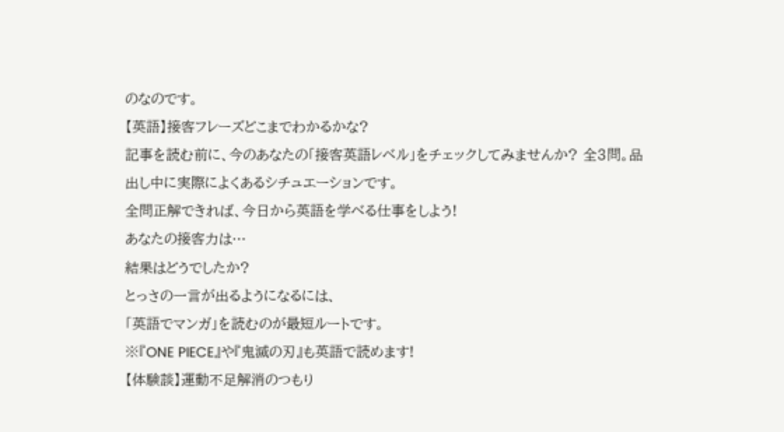のなのです。
【英語】接客フレーズどこまでわかるかな?
記事を読む前に、今のあなたの「接客英語レベル」をチェックしてみませんか? 全3問。品出し中に実際によくあるシチュエーションです。
全問正解できれば、今日から英語を学べる仕事をしよう!
あなたの接客力は…
結果はどうでしたか?
とっさの一言が出るようになるには、
「英語でマンガ」を読むのが最短ルートです。
※『ONE PIECE』や『鬼滅の刃』も英語で読めます!
【体験談】運動不足解消のつもり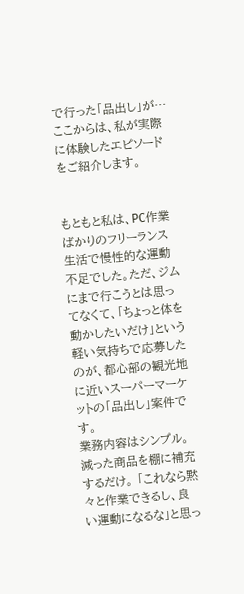で行った「品出し」が…
ここからは、私が実際に体験したエピソードをご紹介します。


もともと私は、PC作業ばかりのフリーランス生活で慢性的な運動不足でした。ただ、ジムにまで行こうとは思ってなくて、「ちょっと体を動かしたいだけ」という軽い気持ちで応募したのが、都心部の観光地に近いスーパーマーケットの「品出し」案件です。
業務内容はシンプル。減った商品を棚に補充するだけ。 「これなら黙々と作業できるし、良い運動になるな」と思っ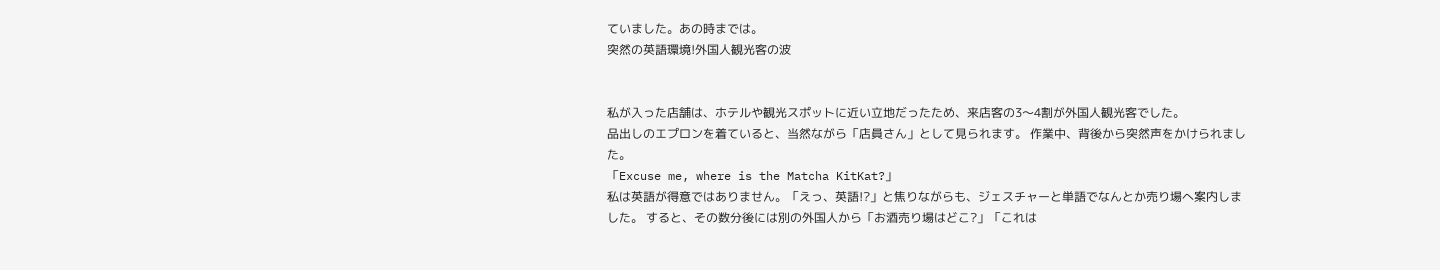ていました。あの時までは。
突然の英語環境!外国人観光客の波


私が入った店舗は、ホテルや観光スポットに近い立地だったため、来店客の3〜4割が外国人観光客でした。
品出しのエプロンを着ていると、当然ながら「店員さん」として見られます。 作業中、背後から突然声をかけられました。
「Excuse me, where is the Matcha KitKat?」
私は英語が得意ではありません。「えっ、英語!?」と焦りながらも、ジェスチャーと単語でなんとか売り場へ案内しました。 すると、その数分後には別の外国人から「お酒売り場はどこ?」「これは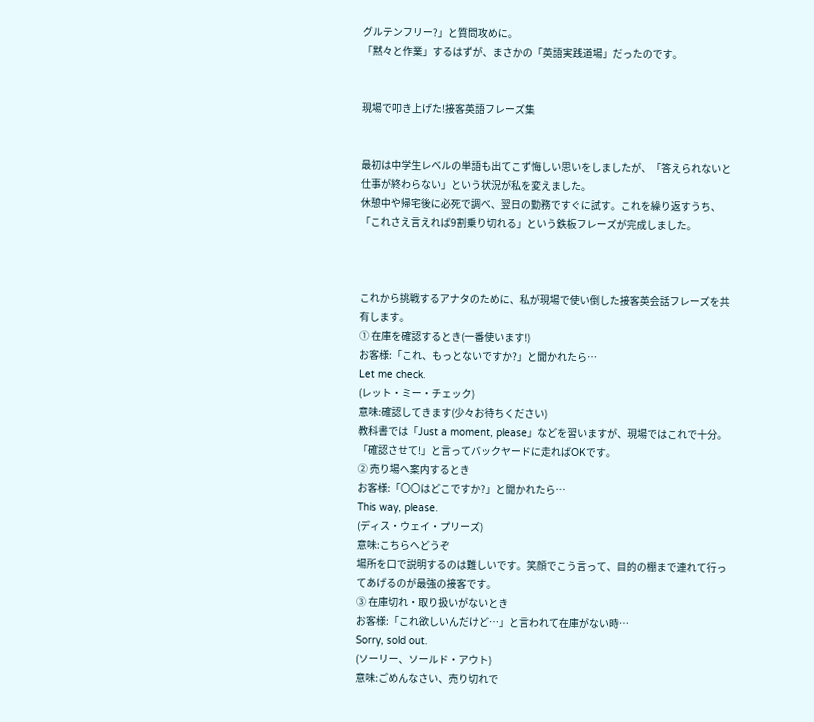グルテンフリー?」と質問攻めに。
「黙々と作業」するはずが、まさかの「英語実践道場」だったのです。


現場で叩き上げた!接客英語フレーズ集


最初は中学生レベルの単語も出てこず悔しい思いをしましたが、「答えられないと仕事が終わらない」という状況が私を変えました。
休憩中や帰宅後に必死で調べ、翌日の勤務ですぐに試す。これを繰り返すうち、「これさえ言えれば9割乗り切れる」という鉄板フレーズが完成しました。



これから挑戦するアナタのために、私が現場で使い倒した接客英会話フレーズを共有します。
① 在庫を確認するとき(一番使います!)
お客様:「これ、もっとないですか?」と聞かれたら…
Let me check.
(レット・ミー・チェック)
意味:確認してきます(少々お待ちください)
教科書では「Just a moment, please」などを習いますが、現場ではこれで十分。「確認させて!」と言ってバックヤードに走ればOKです。
② 売り場へ案内するとき
お客様:「〇〇はどこですか?」と聞かれたら…
This way, please.
(ディス・ウェイ・プリーズ)
意味:こちらへどうぞ
場所を口で説明するのは難しいです。笑顔でこう言って、目的の棚まで連れて行ってあげるのが最強の接客です。
③ 在庫切れ・取り扱いがないとき
お客様:「これ欲しいんだけど…」と言われて在庫がない時…
Sorry, sold out.
(ソーリー、ソールド・アウト)
意味:ごめんなさい、売り切れで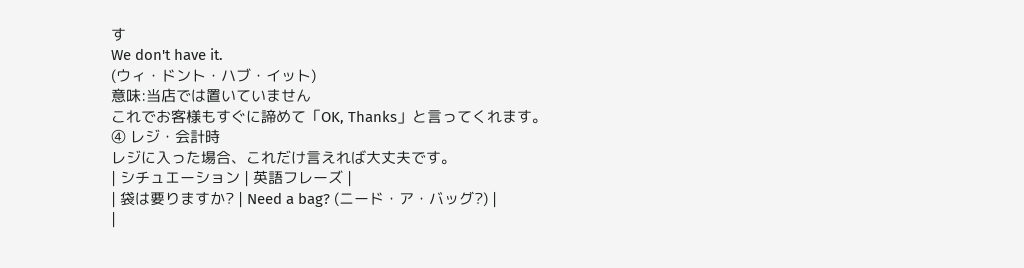す
We don't have it.
(ウィ・ドント・ハブ・イット)
意味:当店では置いていません
これでお客様もすぐに諦めて「OK, Thanks」と言ってくれます。
④ レジ・会計時
レジに入った場合、これだけ言えれば大丈夫です。
| シチュエーション | 英語フレーズ |
| 袋は要りますか? | Need a bag? (ニード・ア・バッグ?) |
|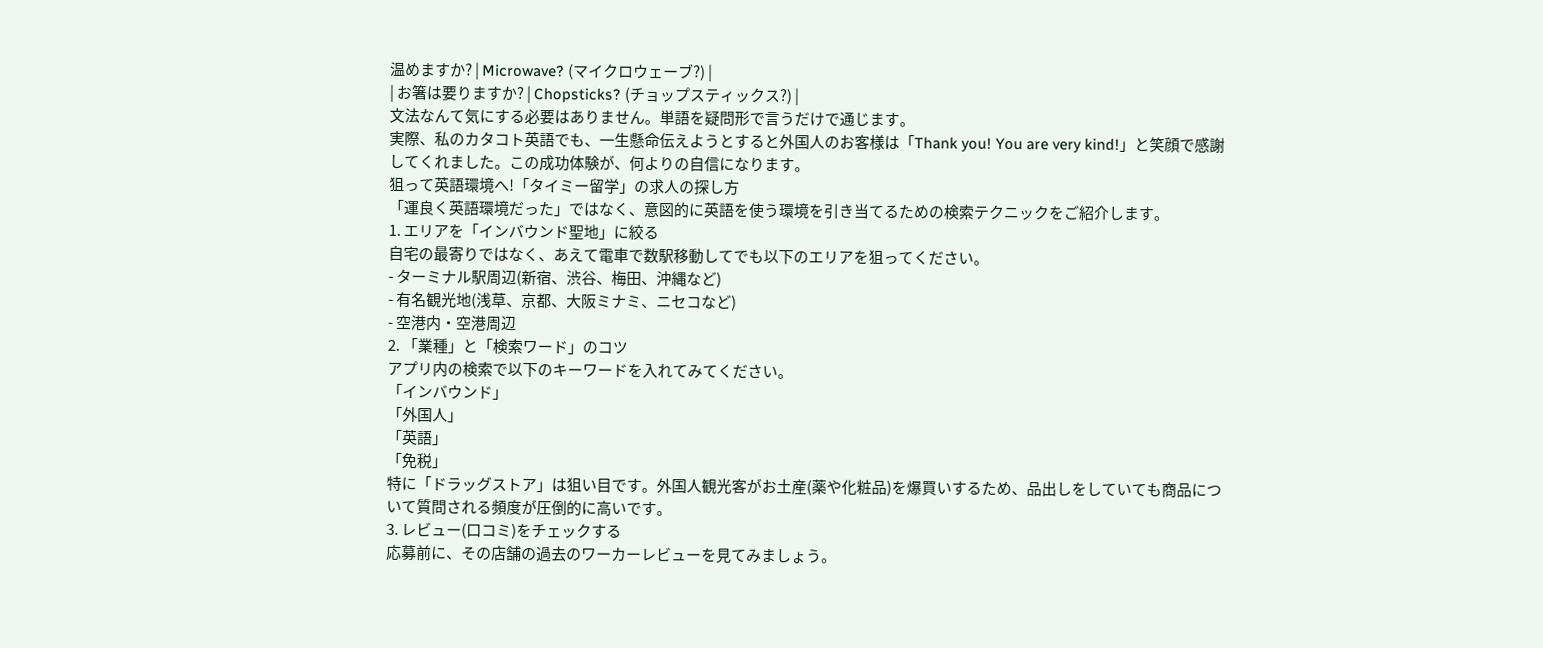温めますか? | Microwave? (マイクロウェーブ?) |
| お箸は要りますか? | Chopsticks? (チョップスティックス?) |
文法なんて気にする必要はありません。単語を疑問形で言うだけで通じます。
実際、私のカタコト英語でも、一生懸命伝えようとすると外国人のお客様は「Thank you! You are very kind!」と笑顔で感謝してくれました。この成功体験が、何よりの自信になります。
狙って英語環境へ!「タイミー留学」の求人の探し方
「運良く英語環境だった」ではなく、意図的に英語を使う環境を引き当てるための検索テクニックをご紹介します。
1. エリアを「インバウンド聖地」に絞る
自宅の最寄りではなく、あえて電車で数駅移動してでも以下のエリアを狙ってください。
- ターミナル駅周辺(新宿、渋谷、梅田、沖縄など)
- 有名観光地(浅草、京都、大阪ミナミ、ニセコなど)
- 空港内・空港周辺
2. 「業種」と「検索ワード」のコツ
アプリ内の検索で以下のキーワードを入れてみてください。
「インバウンド」
「外国人」
「英語」
「免税」
特に「ドラッグストア」は狙い目です。外国人観光客がお土産(薬や化粧品)を爆買いするため、品出しをしていても商品について質問される頻度が圧倒的に高いです。
3. レビュー(口コミ)をチェックする
応募前に、その店舗の過去のワーカーレビューを見てみましょう。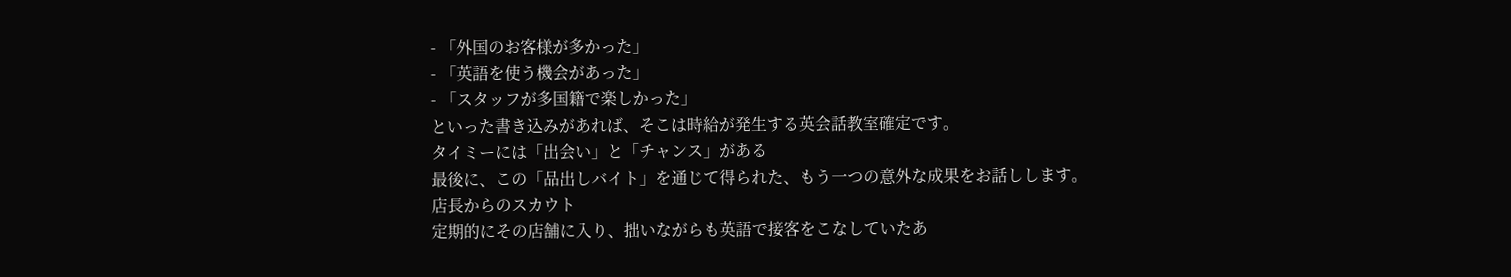- 「外国のお客様が多かった」
- 「英語を使う機会があった」
- 「スタッフが多国籍で楽しかった」
といった書き込みがあれば、そこは時給が発生する英会話教室確定です。
タイミーには「出会い」と「チャンス」がある
最後に、この「品出しバイト」を通じて得られた、もう一つの意外な成果をお話しします。
店長からのスカウト
定期的にその店舗に入り、拙いながらも英語で接客をこなしていたあ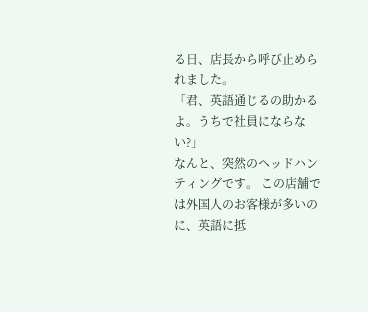る日、店長から呼び止められました。
「君、英語通じるの助かるよ。うちで社員にならない?」
なんと、突然のヘッドハンティングです。 この店舗では外国人のお客様が多いのに、英語に抵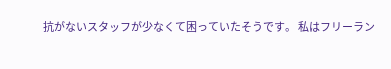抗がないスタッフが少なくて困っていたそうです。 私はフリーラン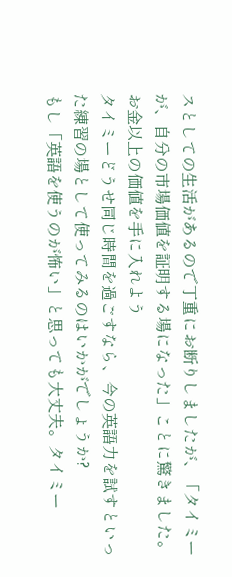スとしての生活があるので丁重にお断りしましたが、「タイミーが、自分の市場価値を証明する場になった」ことに驚きました。
お金以上の価値を手に入れよう
タイミーどうせ同じ時間を過ごすなら、今の英語力を試すといった練習の場として使ってみるのはいかがでしょうか?
もし「英語を使うのが怖い」と思っても大丈夫。タイミー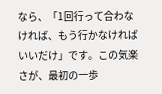なら、「1回行って合わなければ、もう行かなければいいだけ」です。この気楽さが、最初の一歩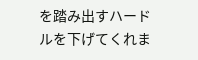を踏み出すハードルを下げてくれま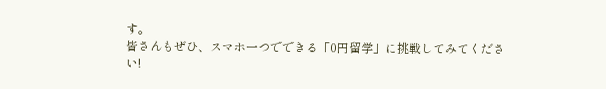す。
皆さんもぜひ、スマホ一つでできる「0円留学」に挑戦してみてください!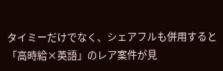タイミーだけでなく、シェアフルも併用すると「高時給×英語」のレア案件が見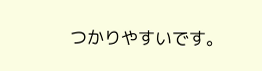つかりやすいです。